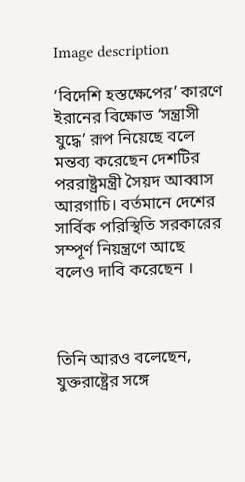Image description

‘বিদেশি হস্তক্ষেপের’ কারণে ইরানের বিক্ষোভ ‘সন্ত্রাসী যুদ্ধে’ রূপ নিয়েছে বলে মন্তব্য করেছেন দেশটির পররাষ্ট্রমন্ত্রী সৈয়দ আব্বাস আরগাচি। বর্তমানে দেশের সার্বিক পরিস্থিতি সরকারের সম্পূর্ণ নিয়ন্ত্রণে আছে বলেও দাবি করেছেন ।



তিনি আরও বলেছেন, যুক্তরাষ্ট্রের সঙ্গে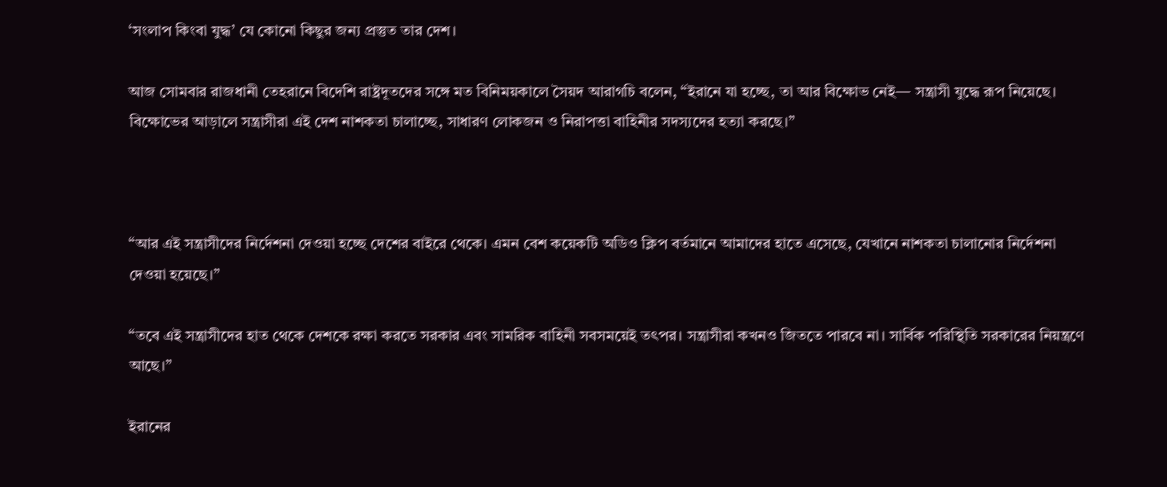‘সংলাপ কিংবা যুদ্ধ’ যে কোনো কিছুর জন্য প্রস্তুত তার দেশ।

আজ সোমবার রাজধানী তেহরানে বিদেশি রাষ্ট্রদূতদের সঙ্গে মত বিনিময়কালে সৈয়দ আরাগচি বলেন, “ইরানে যা হচ্ছে, তা আর বিক্ষোভ নেই— সন্ত্রাসী যুদ্ধে রূপ নিয়েছে। বিক্ষোভের আড়ালে সন্ত্রাসীরা এই দেশ নাশকতা চালাচ্ছে, সাধারণ লোকজন ও নিরাপত্তা বাহিনীর সদস্যদের হত্যা করছে।”



“আর এই সন্ত্রাসীদের নির্দেশনা দেওয়া হচ্ছে দেশের বাইরে থেকে। এমন বেশ কয়েকটি অডিও ক্লিপ বর্তমানে আমাদের হাতে এসেছে, যেখানে নাশকতা চালানোর নির্দেশনা দেওয়া হয়েছে।”

“তবে এই সন্ত্রাসীদের হাত থেকে দেশকে রক্ষা করতে সরকার এবং সামরিক বাহিনী সবসময়েই তৎপর। সন্ত্রাসীরা কখনও জিততে পারবে না। সার্বিক পরিস্থিতি সরকারের নিয়ন্ত্রণে আছে।”

ইরানের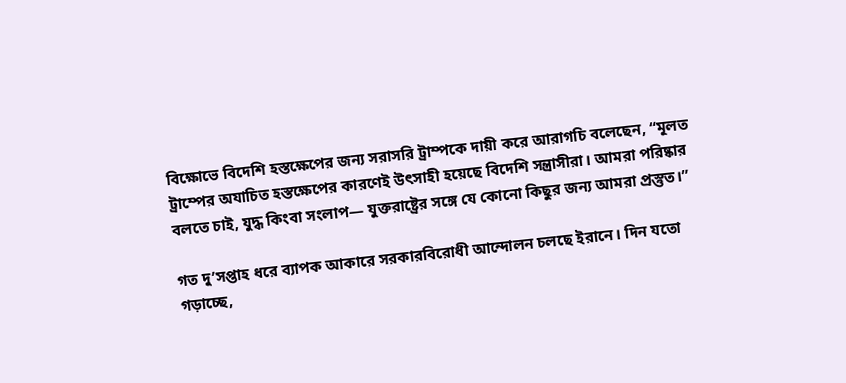বিক্ষোভে বিদেশি হস্তক্ষেপের জন্য সরাসরি ট্রাম্পকে দায়ী করে আরাগচি বলেছেন, “মূলত ট্রাম্পের অযাচিত হস্তক্ষেপের কারণেই উৎসাহী হয়েছে বিদেশি সন্ত্রাসীরা। আমরা পরিষ্কার বলতে চাই, যুদ্ধ কিংবা সংলাপ— যুক্তরাষ্ট্রের সঙ্গে যে কোনো কিছুর জন্য আমরা প্রস্তুত।”

গত দু’সপ্তাহ ধরে ব্যাপক আকারে সরকারবিরোধী আন্দোলন চলছে ইরানে। দিন যতো গড়াচ্ছে,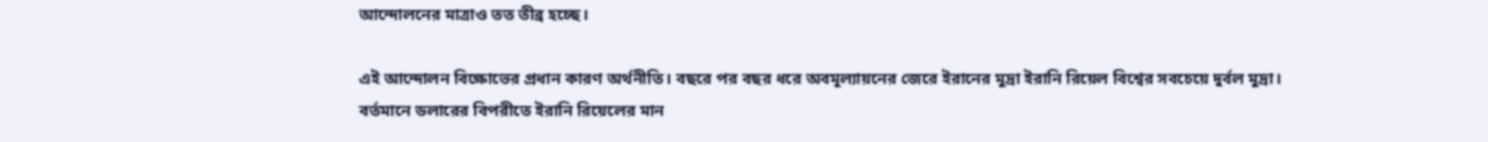আন্দোলনের মাত্রাও তত তীব্র হচ্ছে।

এই আন্দোলন বিক্ষোভের প্রধান কারণ অর্থনীতি। বছরে পর বছর ধরে অবমূল্যায়নের জেরে ইরানের মুদ্রা ইরানি রিয়েল বিশ্বের সবচেয়ে দুর্বল মুদ্রা। বর্তমানে ডলারের বিপরীতে ইরানি রিয়েলের মান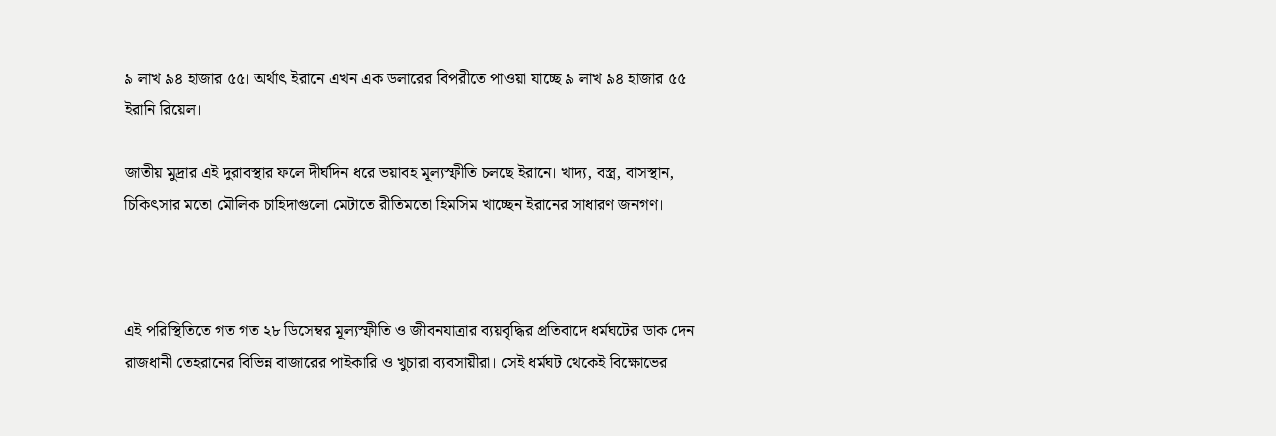৯ লাখ ৯৪ হাজার ৫৫। অর্থাৎ ইরানে এখন এক ডলারের বিপরীতে পাওয়া যাচ্ছে ৯ লাখ ৯৪ হাজার ৫৫ ইরানি রিয়েল।

জাতীয় মুদ্রার এই দুরাবস্থার ফলে দীর্ঘদিন ধরে ভয়াবহ মূল্যস্ফীতি চলছে ইরানে। খাদ্য, বস্ত্র, বাসস্থান, চিকিৎসার মতো মৌলিক চাহিদাগুলো মেটাতে রীতিমতো হিমসিম খাচ্ছেন ইরানের সাধারণ জনগণ।



এই পরিস্থিতিতে গত গত ২৮ ডিসেম্বর মূল্যস্ফীতি ও জীবনযাত্রার ব্যয়বৃদ্ধির প্রতিবাদে ধর্মঘটের ডাক দেন রাজধানী তেহরানের বিভিন্ন বাজারের পাইকারি ও খুচারা ব্যবসায়ীরা। সেই ধর্মঘট থেকেই বিক্ষোভের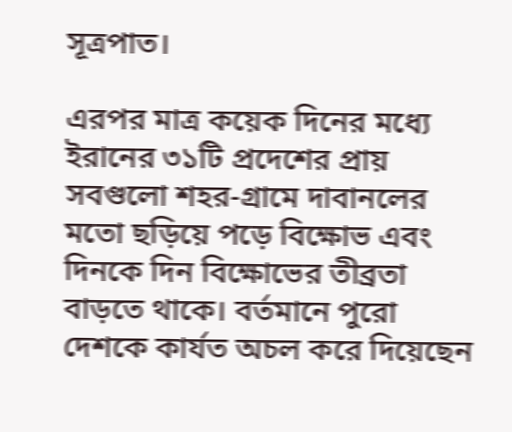সূত্রপাত।

এরপর মাত্র কয়েক দিনের মধ্যে ইরানের ৩১টি প্রদেশের প্রায় সবগুলো শহর-গ্রামে দাবানলের মতো ছড়িয়ে পড়ে বিক্ষোভ এবং দিনকে দিন বিক্ষোভের তীব্রতা বাড়তে থাকে। বর্তমানে পুরো দেশকে কার্যত অচল করে দিয়েছেন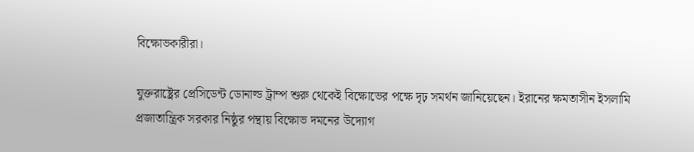বিক্ষোভকারীরা।

যুক্তরাষ্ট্রের প্রেসিডেন্ট ডোনাল্ড ট্রাম্প শুরু থেকেই বিক্ষোভের পক্ষে দৃঢ় সমর্থন জানিয়েছেন। ইরানের ক্ষমতাসীন ইসলামি প্রজাতান্ত্রিক সরকার নিষ্ঠুর পন্থায় বিক্ষোভ দমনের উদ্যোগ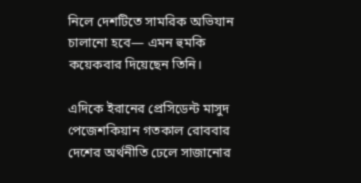নিলে দেশটিতে সামরিক অভিযান চালানো হবে— এমন হুমকি কয়েকবার দিয়েছেন তিনি।

এদিকে ইরানের প্রেসিডেন্ট মাসুদ পেজেশকিয়ান গতকাল রোববার দেশের অর্থনীতি ঢেলে সাজানোর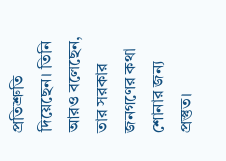প্রতিশ্রুতি দিয়েছেন। তিনি আরও বলেছেন, তার সরকার জনগণের কথা শোনার জন্য প্রস্তুত।